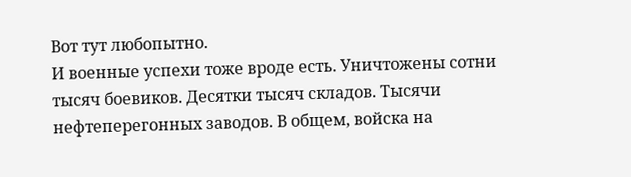Вот тут любопытно.
И военные успехи тоже вроде есть. Уничтожены сотни тысяч боевиков. Десятки тысяч складов. Тысячи нефтеперегонных заводов. В общем, войска на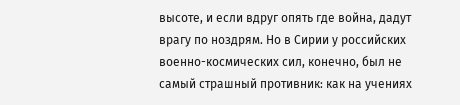высоте, и если вдруг опять где война, дадут врагу по ноздрям. Но в Сирии у российских военно-космических сил, конечно, был не самый страшный противник: как на учениях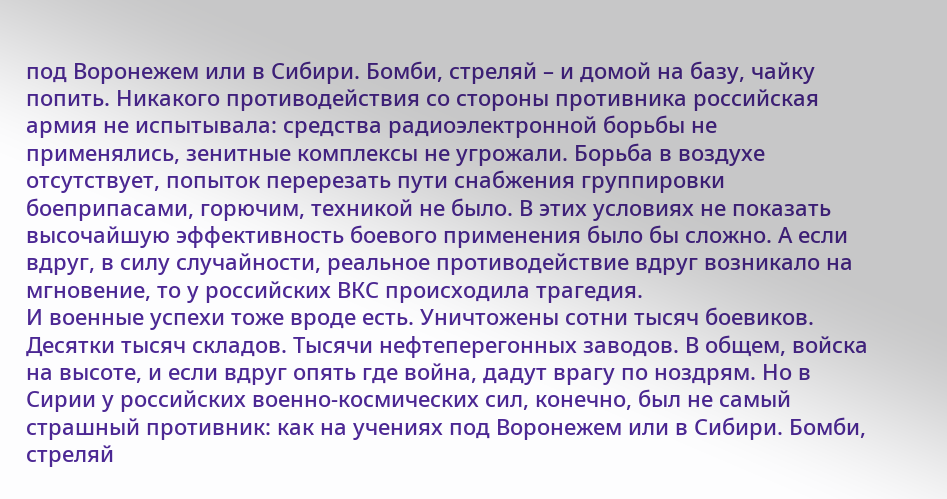под Воронежем или в Сибири. Бомби, стреляй – и домой на базу, чайку попить. Никакого противодействия со стороны противника российская армия не испытывала: средства радиоэлектронной борьбы не применялись, зенитные комплексы не угрожали. Борьба в воздухе отсутствует, попыток перерезать пути снабжения группировки боеприпасами, горючим, техникой не было. В этих условиях не показать высочайшую эффективность боевого применения было бы сложно. А если вдруг, в силу случайности, реальное противодействие вдруг возникало на мгновение, то у российских ВКС происходила трагедия.
И военные успехи тоже вроде есть. Уничтожены сотни тысяч боевиков. Десятки тысяч складов. Тысячи нефтеперегонных заводов. В общем, войска на высоте, и если вдруг опять где война, дадут врагу по ноздрям. Но в Сирии у российских военно-космических сил, конечно, был не самый страшный противник: как на учениях под Воронежем или в Сибири. Бомби, стреляй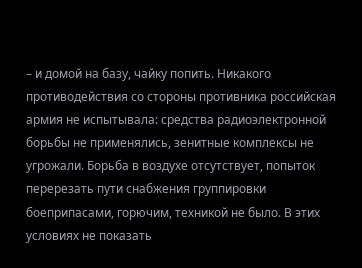– и домой на базу, чайку попить. Никакого противодействия со стороны противника российская армия не испытывала: средства радиоэлектронной борьбы не применялись, зенитные комплексы не угрожали. Борьба в воздухе отсутствует, попыток перерезать пути снабжения группировки боеприпасами, горючим, техникой не было. В этих условиях не показать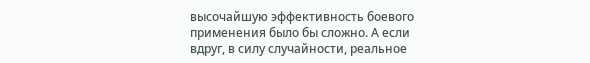высочайшую эффективность боевого применения было бы сложно. А если вдруг, в силу случайности, реальное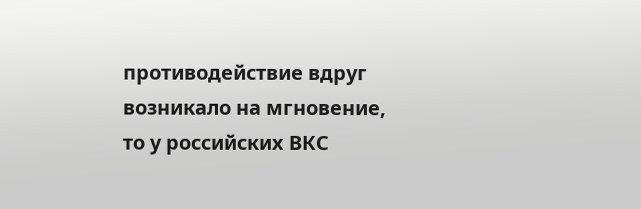противодействие вдруг возникало на мгновение, то у российских ВКС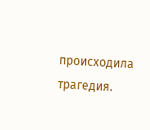происходила трагедия.